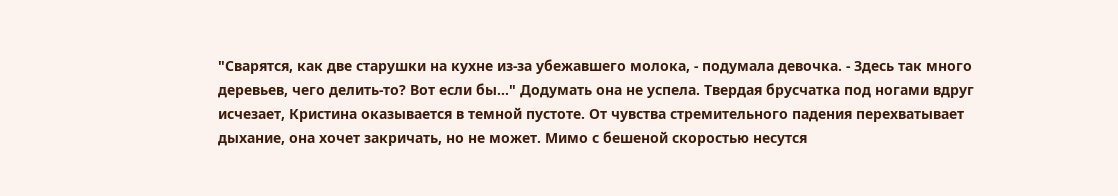"Сварятся, как две старушки на кухне из-за убежавшего молока, - подумала девочка. - Здесь так много деревьев, чего делить-то? Вот если бы..." Додумать она не успела. Твердая брусчатка под ногами вдруг исчезает, Кристина оказывается в темной пустоте. От чувства стремительного падения перехватывает дыхание, она хочет закричать, но не может. Мимо с бешеной скоростью несутся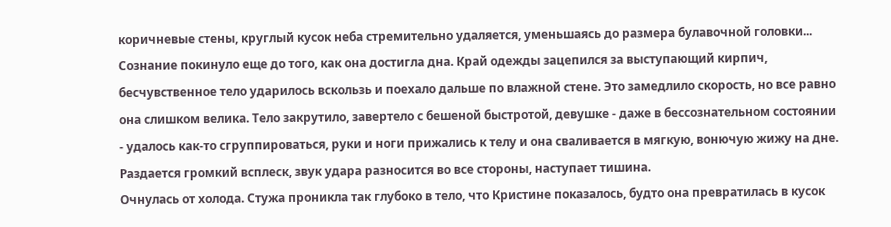коричневые стены, круглый кусок неба стремительно удаляется, уменьшаясь до размера булавочной головки... Сознание покинуло еще до того, как она достигла дна. Край одежды зацепился за выступающий кирпич, бесчувственное тело ударилось вскользь и поехало дальше по влажной стене. Это замедлило скорость, но все равно она слишком велика. Тело закрутило, завертело с бешеной быстротой, девушке - даже в бессознательном состоянии - удалось как-то сгруппироваться, руки и ноги прижались к телу и она сваливается в мягкую, вонючую жижу на дне. Раздается громкий всплеск, звук удара разносится во все стороны, наступает тишина.
Очнулась от холода. Стужа проникла так глубоко в тело, что Кристине показалось, будто она превратилась в кусок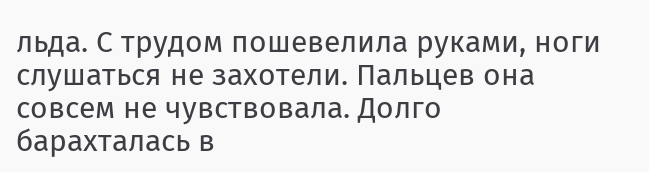льда. С трудом пошевелила руками, ноги слушаться не захотели. Пальцев она совсем не чувствовала. Долго барахталась в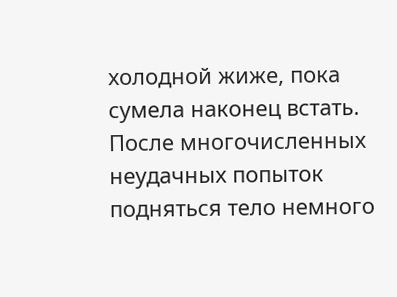холодной жиже, пока сумела наконец встать. После многочисленных неудачных попыток подняться тело немного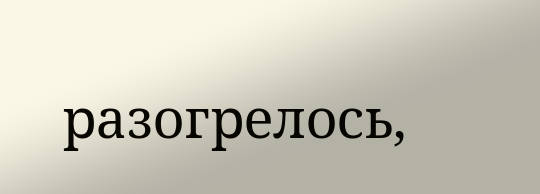разогрелось,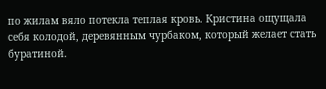по жилам вяло потекла теплая кровь. Кристина ощущала себя колодой, деревянным чурбаком, который желает стать буратиной.